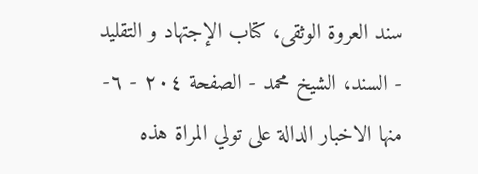سند العروة الوثقى، كتاب الإجتهاد و التقليد - السند، الشيخ محمد - الصفحة ٢٠٤ - ٦- منها الاخبار الدالة على تولي المراة هذه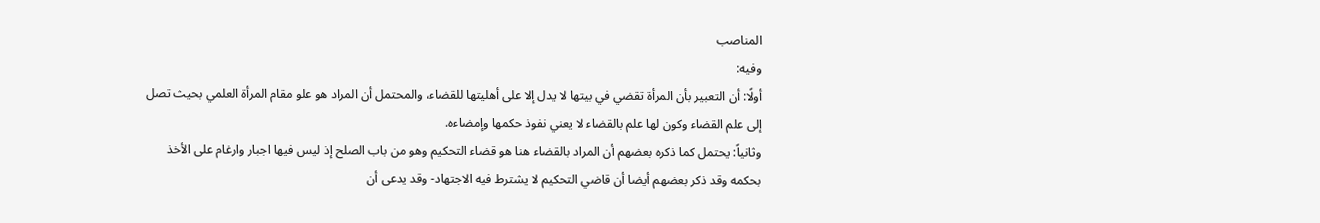المناصب
وفيه:
أولًا: أن التعبير بأن المرأة تقضي في بيتها لا يدل إلا على أهليتها للقضاء، والمحتمل أن المراد هو علو مقام المرأة العلمي بحيث تصل إلى علم القضاء وكون لها علم بالقضاء لا يعني نفوذ حكمها وإمضاءه.
وثانياً: يحتمل كما ذكره بعضهم أن المراد بالقضاء هنا هو قضاء التحكيم وهو من باب الصلح إذ ليس فيها اجبار وارغام على الأخذ بحكمه وقد ذكر بعضهم أيضا أن قاضي التحكيم لا يشترط فيه الاجتهاد- وقد يدعى أن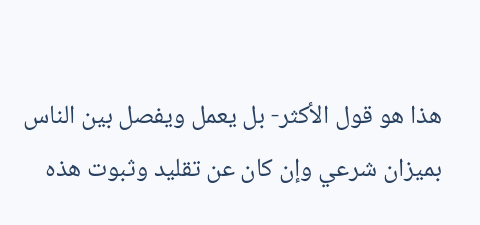هذا هو قول الأكثر- بل يعمل ويفصل بين الناس بميزان شرعي وإن كان عن تقليد وثبوت هذه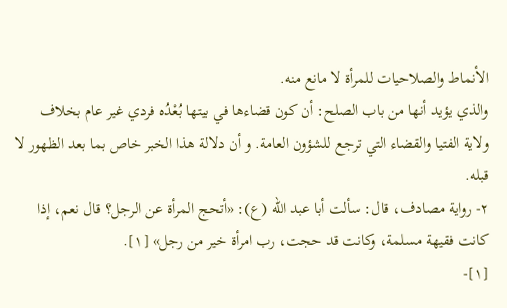الأنماط والصلاحيات للمرأة لا مانع منه.
والذي يؤيد أنها من باب الصلح: أن كون قضاءها في بيتها بُعْدُه فردي غير عام بخلاف ولاية الفتيا والقضاء التي ترجع للشؤون العامة. و أن دلالة هذا الخبر خاص بما بعد الظهور لا قبله.
٢- رواية مصادف، قال: سألت أبا عبد الله (ع): «أتحج المرأة عن الرجل؟ قال نعم، إذا كانت فقيهة مسلمة، وكانت قد حجت، رب امرأة خير من رجل» [١].
[١]-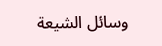وسائل الشيعة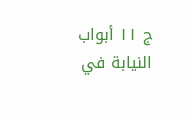ج ١١ أبواب النيابة في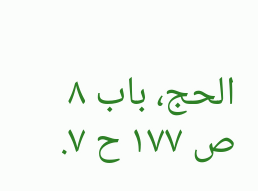الحج، باب ٨ ص ١٧٧ ح ٧.